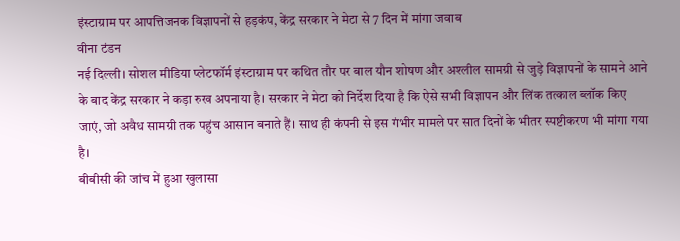इंस्टाग्राम पर आपत्तिजनक विज्ञापनों से हड़कंप, केंद्र सरकार ने मेटा से 7 दिन में मांगा जवाब
वीना टंडन
नई दिल्ली। सोशल मीडिया प्लेटफॉर्म इंस्टाग्राम पर कथित तौर पर बाल यौन शोषण और अश्लील सामग्री से जुड़े विज्ञापनों के सामने आने के बाद केंद्र सरकार ने कड़ा रुख अपनाया है। सरकार ने मेटा को निर्देश दिया है कि ऐसे सभी विज्ञापन और लिंक तत्काल ब्लॉक किए जाएं, जो अवैध सामग्री तक पहुंच आसान बनाते हैं। साथ ही कंपनी से इस गंभीर मामले पर सात दिनों के भीतर स्पष्टीकरण भी मांगा गया है।
बीबीसी की जांच में हुआ खुलासा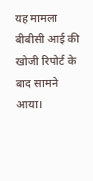यह मामला बीबीसी आई की खोजी रिपोर्ट के बाद सामने आया।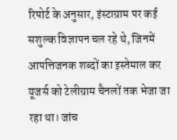रिपोर्ट के अनुसार, इंस्टाग्राम पर कई सशुल्क विज्ञापन चल रहे थे, जिनमें आपत्तिजनक शब्दों का इस्तेमाल कर यूजर्स को टेलीग्राम चैनलों तक भेजा जा रहा था। जांच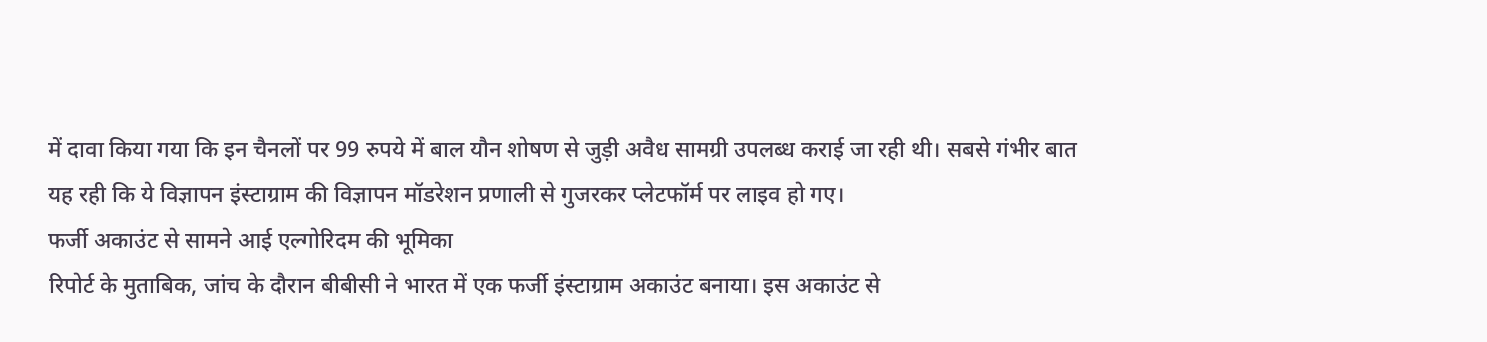में दावा किया गया कि इन चैनलों पर 99 रुपये में बाल यौन शोषण से जुड़ी अवैध सामग्री उपलब्ध कराई जा रही थी। सबसे गंभीर बात यह रही कि ये विज्ञापन इंस्टाग्राम की विज्ञापन मॉडरेशन प्रणाली से गुजरकर प्लेटफॉर्म पर लाइव हो गए।
फर्जी अकाउंट से सामने आई एल्गोरिदम की भूमिका
रिपोर्ट के मुताबिक, जांच के दौरान बीबीसी ने भारत में एक फर्जी इंस्टाग्राम अकाउंट बनाया। इस अकाउंट से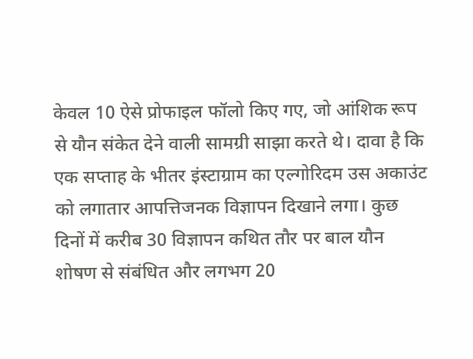केवल 10 ऐसे प्रोफाइल फॉलो किए गए, जो आंशिक रूप से यौन संकेत देने वाली सामग्री साझा करते थे। दावा है कि एक सप्ताह के भीतर इंस्टाग्राम का एल्गोरिदम उस अकाउंट को लगातार आपत्तिजनक विज्ञापन दिखाने लगा। कुछ दिनों में करीब 30 विज्ञापन कथित तौर पर बाल यौन शोषण से संबंधित और लगभग 20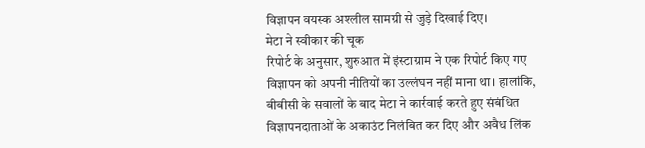विज्ञापन वयस्क अश्लील सामग्री से जुड़े दिखाई दिए।
मेटा ने स्वीकार की चूक
रिपोर्ट के अनुसार, शुरुआत में इंस्टाग्राम ने एक रिपोर्ट किए गए विज्ञापन को अपनी नीतियों का उल्लंघन नहीं माना था। हालांकि, बीबीसी के सवालों के बाद मेटा ने कार्रवाई करते हुए संबंधित विज्ञापनदाताओं के अकाउंट निलंबित कर दिए और अवैध लिंक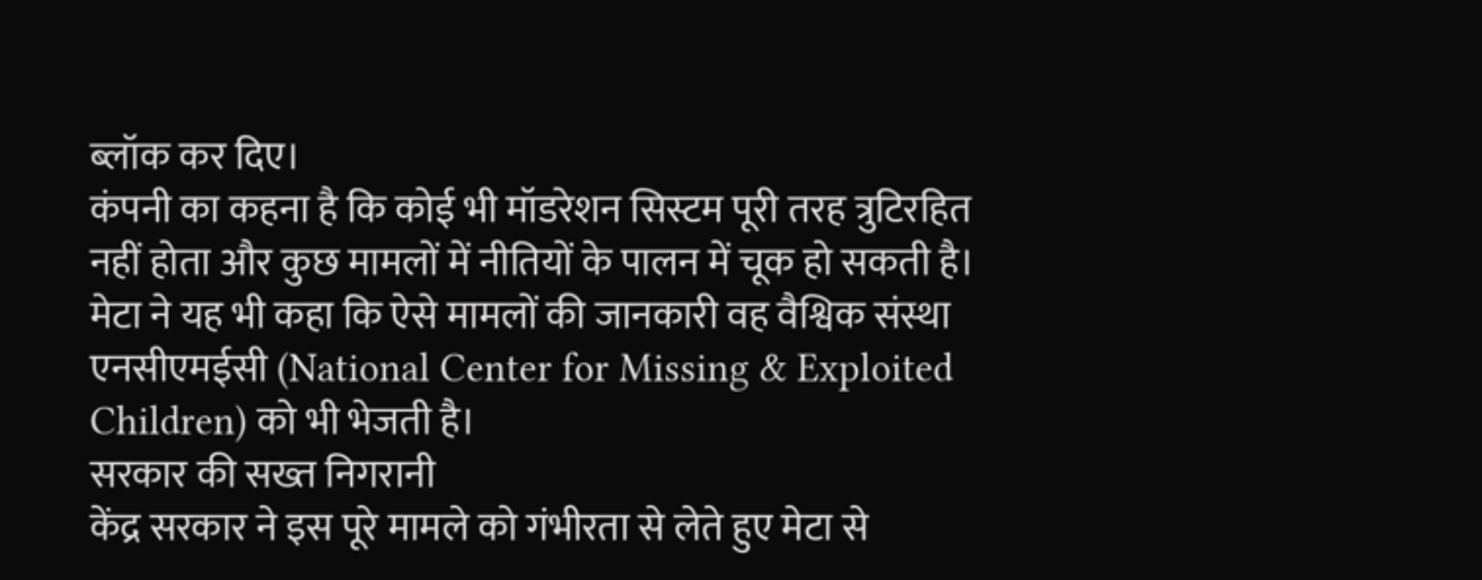ब्लॉक कर दिए।
कंपनी का कहना है कि कोई भी मॉडरेशन सिस्टम पूरी तरह त्रुटिरहित नहीं होता और कुछ मामलों में नीतियों के पालन में चूक हो सकती है। मेटा ने यह भी कहा कि ऐसे मामलों की जानकारी वह वैश्विक संस्था एनसीएमईसी (National Center for Missing & Exploited Children) को भी भेजती है।
सरकार की सख्त निगरानी
केंद्र सरकार ने इस पूरे मामले को गंभीरता से लेते हुए मेटा से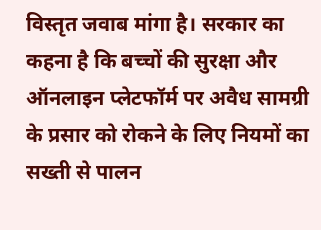विस्तृत जवाब मांगा है। सरकार का कहना है कि बच्चों की सुरक्षा और ऑनलाइन प्लेटफॉर्म पर अवैध सामग्री के प्रसार को रोकने के लिए नियमों का सख्ती से पालन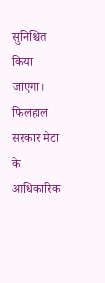सुनिश्चित किया जाएगा। फिलहाल सरकार मेटा के आधिकारिक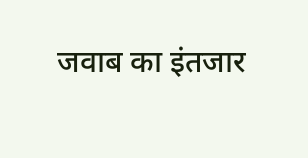जवाब का इंतजार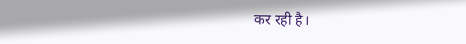कर रही है।